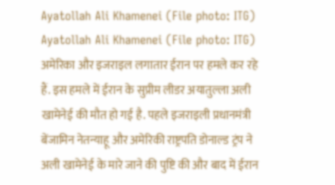Ayatollah Ali Khamenei (File photo: ITG)
Ayatollah Ali Khamenei (File photo: ITG)
अमेरिका और इजराइल लगातार ईरान पर हमले कर रहे हैं. इस हमले में ईरान के सुप्रीम लीडर अयातुल्ला अली खामेनेई की मौत हो गई है. पहले इजराइली प्रधानमंत्री बेंजामिन नेतन्याहू और अमेरिकी राष्ट्रपति डोनाल्ड ट्रंप ने अली खामेनेई के मारे जाने की पुष्टि की और बाद में ईरान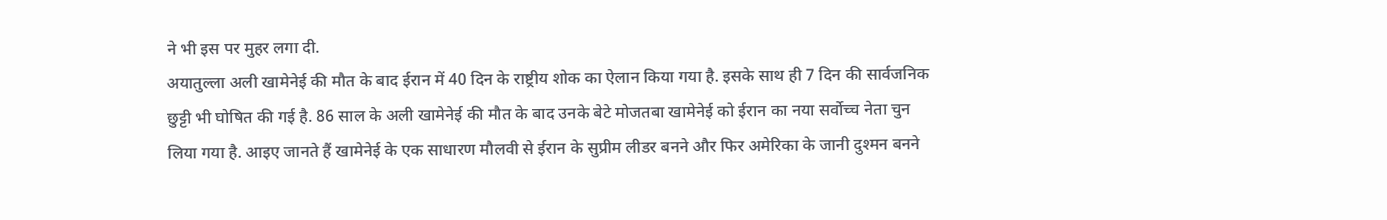ने भी इस पर मुहर लगा दी.
अयातुल्ला अली खामेनेई की मौत के बाद ईरान में 40 दिन के राष्ट्रीय शोक का ऐलान किया गया है. इसके साथ ही 7 दिन की सार्वजनिक छुट्टी भी घोषित की गई है. 86 साल के अली खामेनेई की मौत के बाद उनके बेटे मोजतबा खामेनेई को ईरान का नया सर्वोच्च नेता चुन लिया गया है. आइए जानते हैं खामेनेई के एक साधारण मौलवी से ईरान के सुप्रीम लीडर बनने और फिर अमेरिका के जानी दुश्मन बनने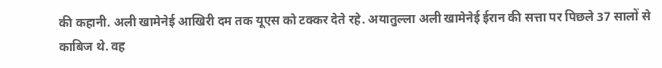की कहानी. अली खामेनेई आखिरी दम तक यूएस को टक्कर देते रहे. अयातुल्ला अली खामेनेई ईरान की सत्ता पर पिछले 37 सालों से काबिज थे. वह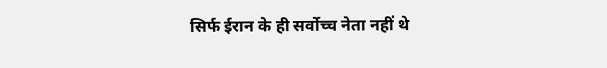सिर्फ ईरान के ही सर्वोच्च नेता नहीं थे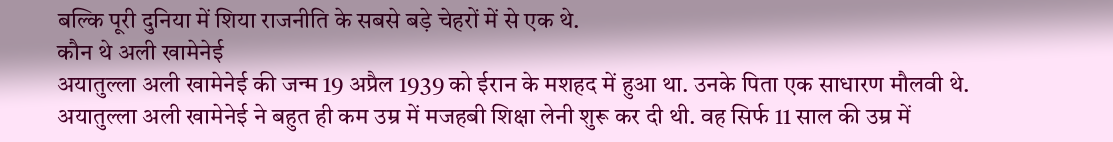बल्कि पूरी दुनिया में शिया राजनीति के सबसे बड़े चेहरों में से एक थे.
कौन थे अली खामेनेई
अयातुल्ला अली खामेनेई की जन्म 19 अप्रैल 1939 को ईरान के मशहद में हुआ था. उनके पिता एक साधारण मौलवी थे. अयातुल्ला अली खामेनेई ने बहुत ही कम उम्र में मजहबी शिक्षा लेनी शुरू कर दी थी. वह सिर्फ 11 साल की उम्र में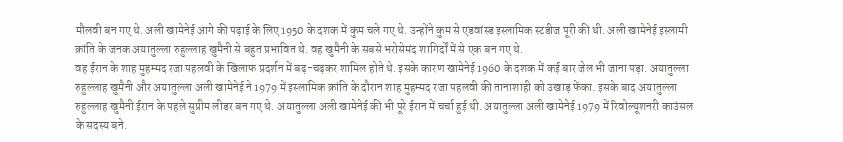मौलवी बन गए थे. अली खामेनेई आगे की पढ़ाई के लिए 1950 के दशक में कुम चले गए थे. उन्होंने कुम से एडवांस्ड इस्लामिक स्टडीज पूरी की थी. अली खामेनेई इस्लामी क्रांति के जनक अयातुल्ला रुहुल्लाह खुमैनी से बहुत प्रभावित थे. वह खुमैनी के सबसे भरोसेमंद शागिर्दों में से एक बन गए थे.
वह ईरान के शाह मुहम्मद रजा पहलवी के खिलाफ प्रदर्शन में बढ़-चढ़कर शामिल होते थे. इसके कारण खामेनेई 1960 के दशक में कई बार जेल भी जाना पड़ा. अयातुल्ला रुहुल्लाह खुमैनी और अयातुल्ला अली खामेनेई ने 1979 में इस्लामिक क्रांति के दौरान शाह मुहम्मद रजा पहलवी की तानाशाही को उखाड़ फेंका. इसके बाद अयातुल्ला रुहुल्लाह खुमैनी ईरान के पहले सुप्रीम लीडर बन गए थे. अयातुल्ला अली खामेनेई की भी पूरे ईरान में चर्चा हुई थी. अयातुल्ला अली खामेनेई 1979 में रिवोल्यूशनरी काउंसल के सदस्य बने.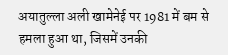अयातुल्ला अली खामेनेई पर 1981 में बम से हमला हुआ था, जिसमें उनकी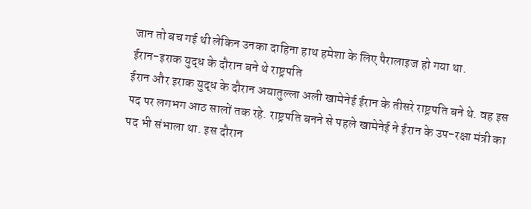जान तो बच गई थी लेकिन उनका दाहिना हाथ हमेशा के लिए पैरालाइज हो गया था.
ईरान-इराक युद्ध के दौरान बने थे राष्ट्रपति
ईरान और इराक युद्ध के दौरान अयातुल्ला अली खामेनेई ईरान के तीसरे राष्ट्रपति बने थे. वह इस पद पर लगभग आठ सालों तक रहे. राष्ट्रपति बनने से पहले खामेनेई ने ईरान के उप-रक्षा मंत्री का पद भी संभाला था. इस दौरान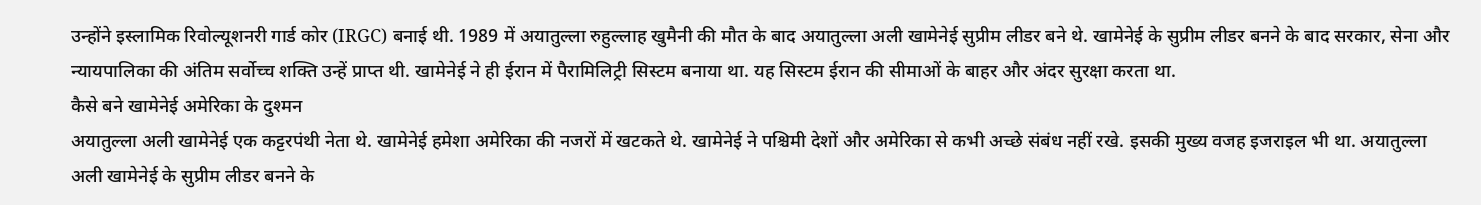उन्होंने इस्लामिक रिवोल्यूशनरी गार्ड कोर (IRGC) बनाई थी. 1989 में अयातुल्ला रुहुल्लाह खुमैनी की मौत के बाद अयातुल्ला अली खामेनेई सुप्रीम लीडर बने थे. खामेनेई के सुप्रीम लीडर बनने के बाद सरकार, सेना और न्यायपालिका की अंतिम सर्वोच्च शक्ति उन्हें प्राप्त थी. खामेनेई ने ही ईरान में पैरामिलिट्री सिस्टम बनाया था. यह सिस्टम ईरान की सीमाओं के बाहर और अंदर सुरक्षा करता था.
कैसे बने खामेनेई अमेरिका के दुश्मन
अयातुल्ला अली खामेनेई एक कट्टरपंथी नेता थे. खामेनेई हमेशा अमेरिका की नजरों में खटकते थे. खामेनेई ने पश्चिमी देशों और अमेरिका से कभी अच्छे संबंध नहीं रखे. इसकी मुख्य वजह इजराइल भी था. अयातुल्ला अली खामेनेई के सुप्रीम लीडर बनने के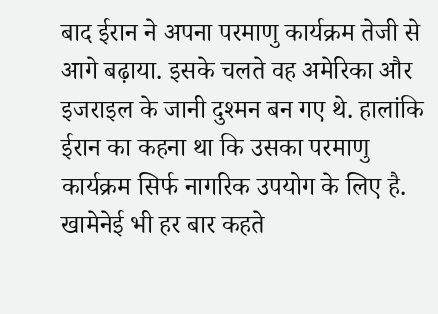बाद ईरान ने अपना परमाणु कार्यक्रम तेजी से आगे बढ़ाया. इसके चलते वह अमेरिका और इजराइल के जानी दुश्मन बन गए थे. हालांकि ईरान का कहना था कि उसका परमाणु कार्यक्रम सिर्फ नागरिक उपयोग के लिए है. खामेनेई भी हर बार कहते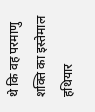थे कि वह परमाणु शक्ति का इस्तेमाल हथियार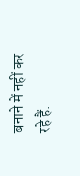बनाने में नहीं कर रहे हैं.